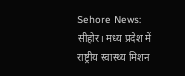Sehore News: सीहोर। मध्य प्रदेश में राष्ट्रीय स्वास्थ्य मिशन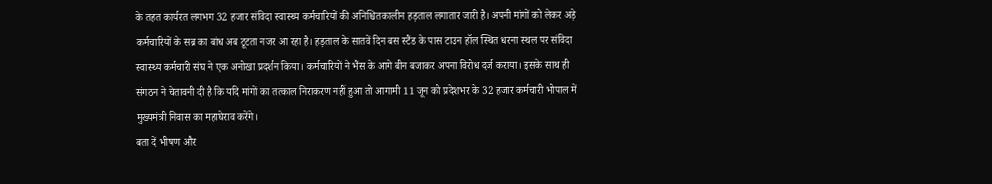के तहत कार्यरत लगभग 32 हजार संविदा स्वास्थ्य कर्मचारियों की अनिश्चितकालीन हड़ताल लगातार जारी है। अपनी मांगों को लेकर अड़े कर्मचारियों के सब्र का बांध अब टूटता नजर आ रहा है। हड़ताल के सातवें दिन बस स्टैंड के पास टाउन हॉल स्थित धरना स्थल पर संविदा स्वास्थ्य कर्मचारी संघ ने एक अनोखा प्रदर्शन किया। कर्मचारियों ने भैंस के आगे बीन बजाकर अपना विरोध दर्ज कराया। इसके साथ ही संगठन ने चेतावनी दी है कि यदि मांगों का तत्काल निराकरण नहीं हुआ तो आगामी 11 जून को प्रदेशभर के 32 हजार कर्मचारी भोपाल में मुख्यमंत्री निवास का महाघेराव करेंगे।
बता दें भीषण और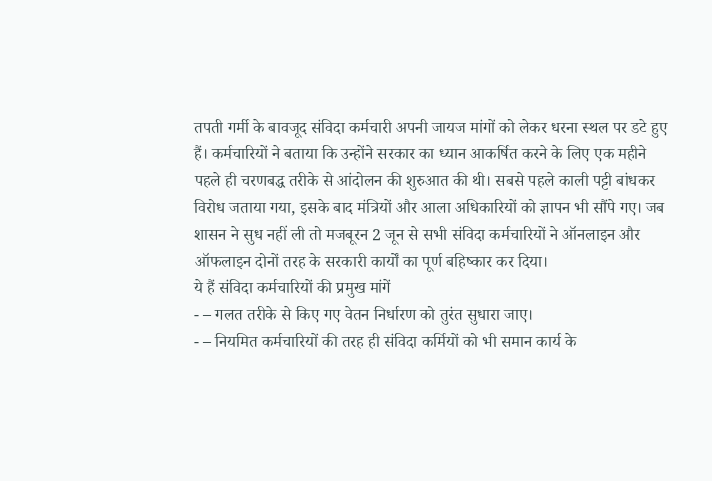तपती गर्मी के बावजूद संविदा कर्मचारी अपनी जायज मांगों को लेकर धरना स्थल पर डटे हुए हैं। कर्मचारियों ने बताया कि उन्होंने सरकार का ध्यान आकर्षित करने के लिए एक महीने पहले ही चरणबद्ध तरीके से आंदोलन की शुरुआत की थी। सबसे पहले काली पट्टी बांधकर विरोध जताया गया, इसके बाद मंत्रियों और आला अधिकारियों को ज्ञापन भी सौंपे गए। जब शासन ने सुध नहीं ली तो मजबूरन 2 जून से सभी संविदा कर्मचारियों ने ऑनलाइन और ऑफलाइन दोनों तरह के सरकारी कार्यों का पूर्ण बहिष्कार कर दिया।
ये हैं संविदा कर्मचारियों की प्रमुख मांगें
- – गलत तरीके से किए गए वेतन निर्धारण को तुरंत सुधारा जाए।
- – नियमित कर्मचारियों की तरह ही संविदा कर्मियों को भी समान कार्य के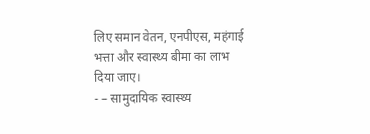लिए समान वेतन, एनपीएस, महंगाई भत्ता और स्वास्थ्य बीमा का लाभ दिया जाए।
- – सामुदायिक स्वास्थ्य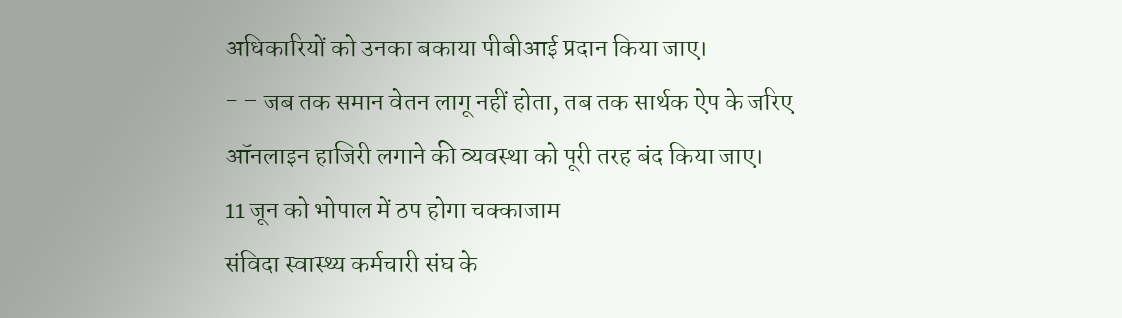अधिकारियों को उनका बकाया पीबीआई प्रदान किया जाए।
- – जब तक समान वेतन लागू नहीं होता, तब तक सार्थक ऐप के जरिए ऑनलाइन हाजिरी लगाने की व्यवस्था को पूरी तरह बंद किया जाए।
11 जून को भोपाल में ठप होगा चक्काजाम
संविदा स्वास्थ्य कर्मचारी संघ के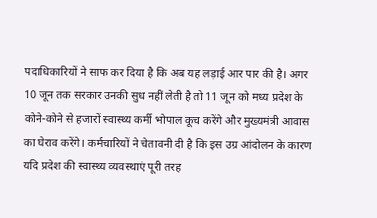पदाधिकारियों ने साफ कर दिया है कि अब यह लड़ाई आर पार की है। अगर 10 जून तक सरकार उनकी सुध नहीं लेती है तो 11 जून को मध्य प्रदेश के कोने-कोने से हजारों स्वास्थ्य कर्मी भोपाल कूच करेंगे और मुख्यमंत्री आवास का घेराव करेंगे। कर्मचारियों ने चेतावनी दी है कि इस उग्र आंदोलन के कारण यदि प्रदेश की स्वास्थ्य व्यवस्थाएं पूरी तरह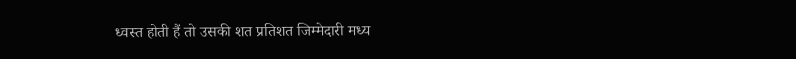ध्वस्त होती हैं तो उसकी शत प्रतिशत जिम्मेदारी मध्य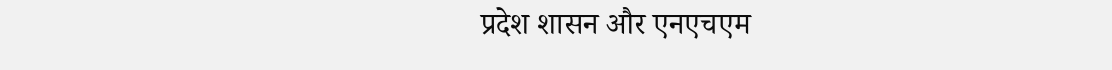प्रदेश शासन और एनएचएम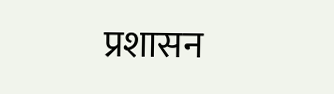प्रशासन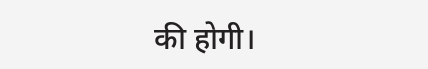की होगी।